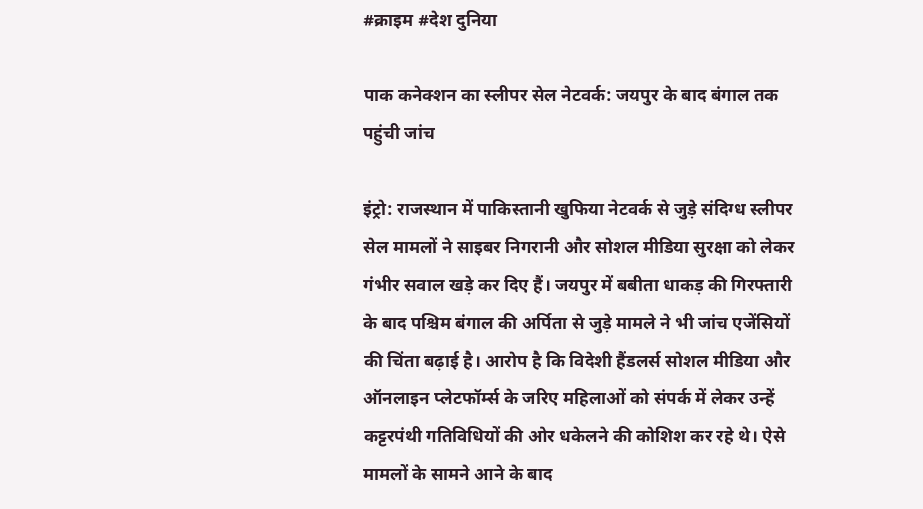#क्राइम #देश दुनिया

पाक कनेक्शन का स्लीपर सेल नेटवर्क: जयपुर के बाद बंगाल तक पहुंची जांच

इंट्रो: राजस्थान में पाकिस्तानी खुफिया नेटवर्क से जुड़े संदिग्ध स्लीपर सेल मामलों ने साइबर निगरानी और सोशल मीडिया सुरक्षा को लेकर गंभीर सवाल खड़े कर दिए हैं। जयपुर में बबीता धाकड़ की गिरफ्तारी के बाद पश्चिम बंगाल की अर्पिता से जुड़े मामले ने भी जांच एजेंसियों की चिंता बढ़ाई है। आरोप है कि विदेशी हैंडलर्स सोशल मीडिया और ऑनलाइन प्लेटफॉर्म्स के जरिए महिलाओं को संपर्क में लेकर उन्हें कट्टरपंथी गतिविधियों की ओर धकेलने की कोशिश कर रहे थे। ऐसे मामलों के सामने आने के बाद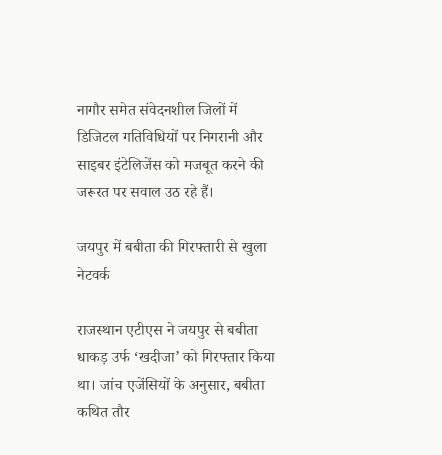नागौर समेत संवेदनशील जिलों में डिजिटल गतिविधियों पर निगरानी और साइबर इंटेलिजेंस को मजबूत करने की जरूरत पर सवाल उठ रहे हैं।

जयपुर में बबीता की गिरफ्तारी से खुला नेटवर्क

राजस्थान एटीएस ने जयपुर से बबीता धाकड़ उर्फ ‘खदीजा’ को गिरफ्तार किया था। जांच एजेंसियों के अनुसार, बबीता कथित तौर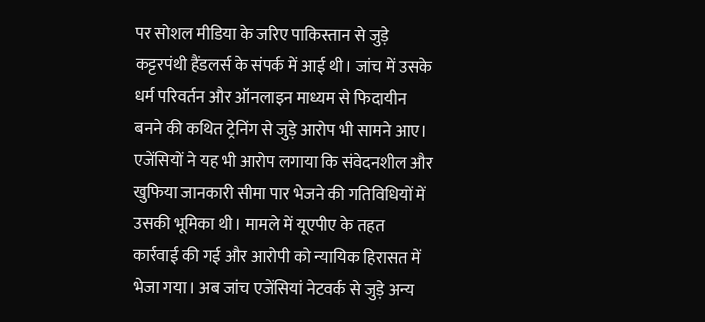पर सोशल मीडिया के जरिए पाकिस्तान से जुड़े कट्टरपंथी हैंडलर्स के संपर्क में आई थी। जांच में उसके धर्म परिवर्तन और ऑनलाइन माध्यम से फिदायीन बनने की कथित ट्रेनिंग से जुड़े आरोप भी सामने आए। एजेंसियों ने यह भी आरोप लगाया कि संवेदनशील और खुफिया जानकारी सीमा पार भेजने की गतिविधियों में उसकी भूमिका थी। मामले में यूएपीए के तहत कार्रवाई की गई और आरोपी को न्यायिक हिरासत में भेजा गया। अब जांच एजेंसियां नेटवर्क से जुड़े अन्य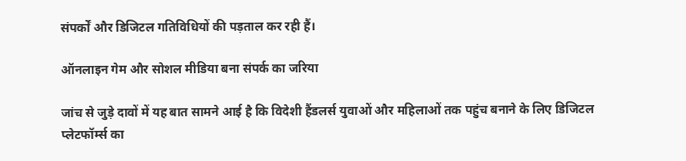संपर्कों और डिजिटल गतिविधियों की पड़ताल कर रही हैं।

ऑनलाइन गेम और सोशल मीडिया बना संपर्क का जरिया

जांच से जुड़े दावों में यह बात सामने आई है कि विदेशी हैंडलर्स युवाओं और महिलाओं तक पहुंच बनाने के लिए डिजिटल प्लेटफॉर्म्स का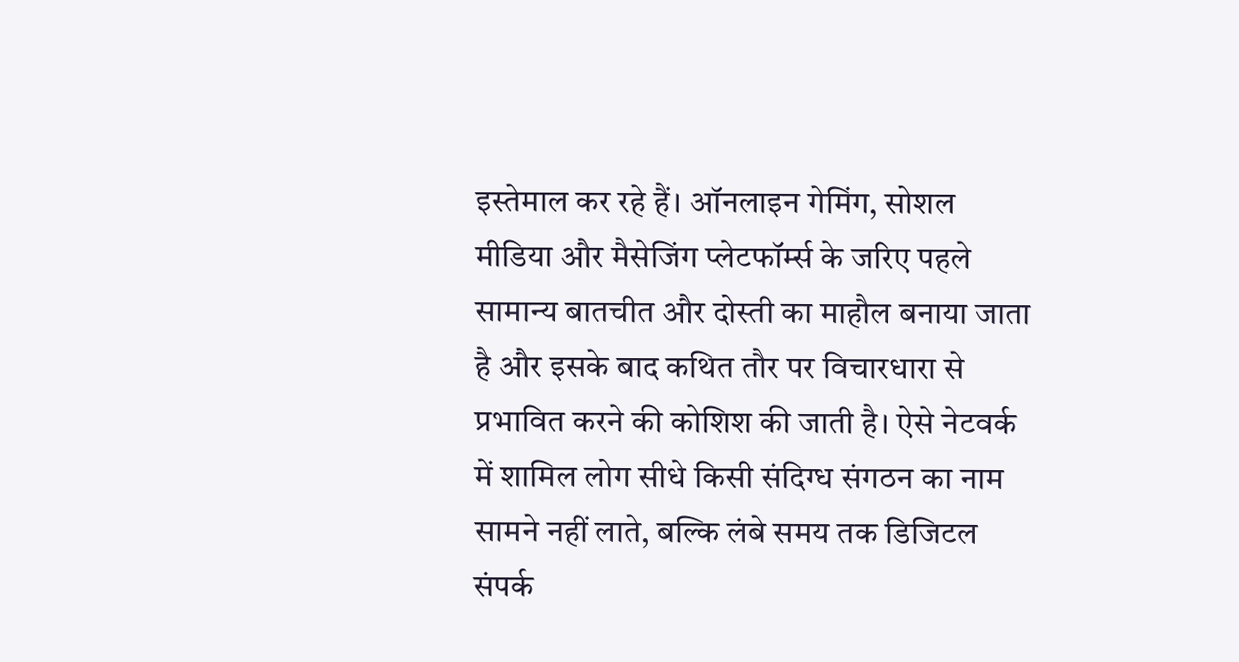इस्तेमाल कर रहे हैं। ऑनलाइन गेमिंग, सोशल मीडिया और मैसेजिंग प्लेटफॉर्म्स के जरिए पहले सामान्य बातचीत और दोस्ती का माहौल बनाया जाता है और इसके बाद कथित तौर पर विचारधारा से प्रभावित करने की कोशिश की जाती है। ऐसे नेटवर्क में शामिल लोग सीधे किसी संदिग्ध संगठन का नाम सामने नहीं लाते, बल्कि लंबे समय तक डिजिटल संपर्क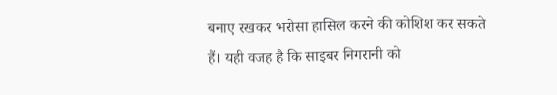बनाए रखकर भरोसा हासिल करने की कोशिश कर सकते हैं। यही वजह है कि साइबर निगरानी को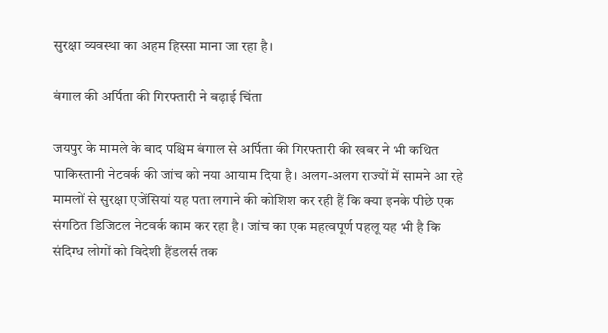सुरक्षा व्यवस्था का अहम हिस्सा माना जा रहा है।

बंगाल की अर्पिता की गिरफ्तारी ने बढ़ाई चिंता

जयपुर के मामले के बाद पश्चिम बंगाल से अर्पिता की गिरफ्तारी की खबर ने भी कथित पाकिस्तानी नेटवर्क की जांच को नया आयाम दिया है। अलग-अलग राज्यों में सामने आ रहे मामलों से सुरक्षा एजेंसियां यह पता लगाने की कोशिश कर रही हैं कि क्या इनके पीछे एक संगठित डिजिटल नेटवर्क काम कर रहा है। जांच का एक महत्वपूर्ण पहलू यह भी है कि संदिग्ध लोगों को विदेशी हैंडलर्स तक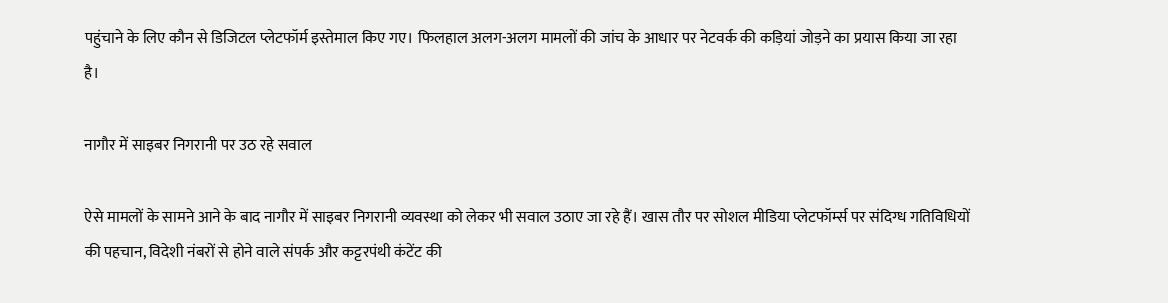पहुंचाने के लिए कौन से डिजिटल प्लेटफॉर्म इस्तेमाल किए गए। फिलहाल अलग-अलग मामलों की जांच के आधार पर नेटवर्क की कड़ियां जोड़ने का प्रयास किया जा रहा है।

नागौर में साइबर निगरानी पर उठ रहे सवाल

ऐसे मामलों के सामने आने के बाद नागौर में साइबर निगरानी व्यवस्था को लेकर भी सवाल उठाए जा रहे हैं। खास तौर पर सोशल मीडिया प्लेटफॉर्म्स पर संदिग्ध गतिविधियों की पहचान, विदेशी नंबरों से होने वाले संपर्क और कट्टरपंथी कंटेंट की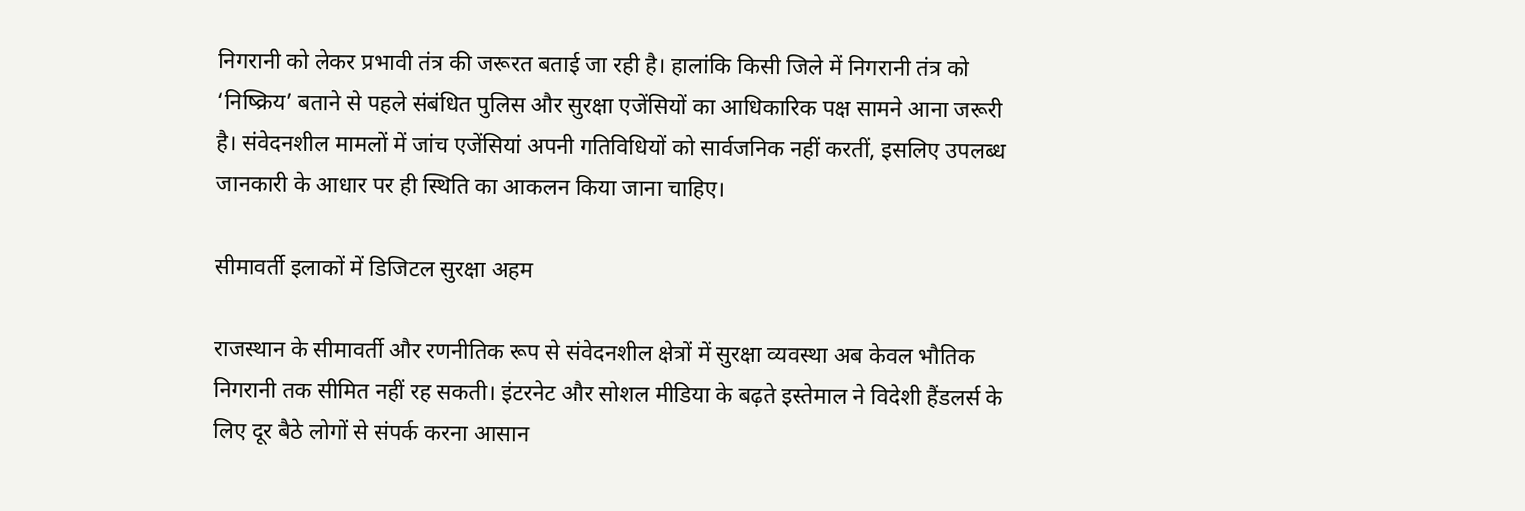निगरानी को लेकर प्रभावी तंत्र की जरूरत बताई जा रही है। हालांकि किसी जिले में निगरानी तंत्र को ‘निष्क्रिय’ बताने से पहले संबंधित पुलिस और सुरक्षा एजेंसियों का आधिकारिक पक्ष सामने आना जरूरी है। संवेदनशील मामलों में जांच एजेंसियां अपनी गतिविधियों को सार्वजनिक नहीं करतीं, इसलिए उपलब्ध जानकारी के आधार पर ही स्थिति का आकलन किया जाना चाहिए।

सीमावर्ती इलाकों में डिजिटल सुरक्षा अहम

राजस्थान के सीमावर्ती और रणनीतिक रूप से संवेदनशील क्षेत्रों में सुरक्षा व्यवस्था अब केवल भौतिक निगरानी तक सीमित नहीं रह सकती। इंटरनेट और सोशल मीडिया के बढ़ते इस्तेमाल ने विदेशी हैंडलर्स के लिए दूर बैठे लोगों से संपर्क करना आसान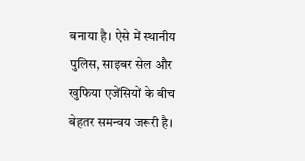बनाया है। ऐसे में स्थानीय पुलिस, साइबर सेल और खुफिया एजेंसियों के बीच बेहतर समन्वय जरूरी है।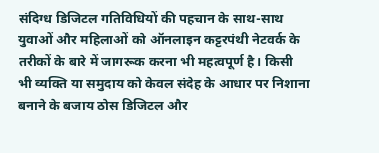संदिग्ध डिजिटल गतिविधियों की पहचान के साथ-साथ युवाओं और महिलाओं को ऑनलाइन कट्टरपंथी नेटवर्क के तरीकों के बारे में जागरूक करना भी महत्वपूर्ण है। किसी भी व्यक्ति या समुदाय को केवल संदेह के आधार पर निशाना बनाने के बजाय ठोस डिजिटल और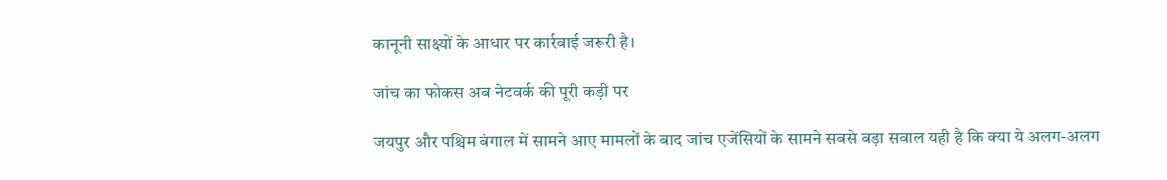कानूनी साक्ष्यों के आधार पर कार्रवाई जरूरी है।

जांच का फोकस अब नेटवर्क की पूरी कड़ी पर

जयपुर और पश्चिम बंगाल में सामने आए मामलों के बाद जांच एजेंसियों के सामने सबसे बड़ा सवाल यही है कि क्या ये अलग-अलग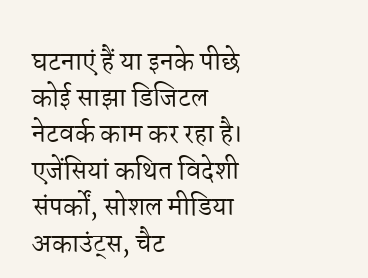घटनाएं हैं या इनके पीछे कोई साझा डिजिटल नेटवर्क काम कर रहा है। एजेंसियां कथित विदेशी संपर्कों, सोशल मीडिया अकाउंट्स, चैट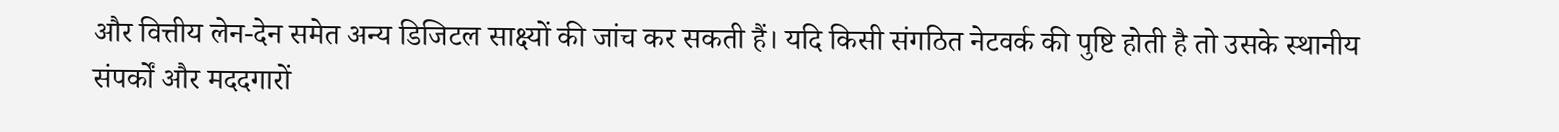और वित्तीय लेन-देन समेत अन्य डिजिटल साक्ष्यों की जांच कर सकती हैं। यदि किसी संगठित नेटवर्क की पुष्टि होती है तो उसके स्थानीय संपर्कों और मददगारों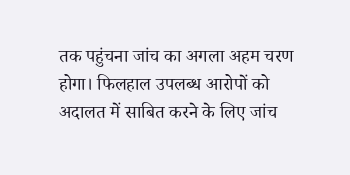तक पहुंचना जांच का अगला अहम चरण होगा। फिलहाल उपलब्ध आरोपों को अदालत में साबित करने के लिए जांच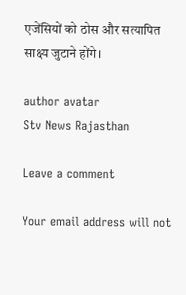एजेंसियों को ठोस और सत्यापित साक्ष्य जुटाने होंगे।

author avatar
Stv News Rajasthan

Leave a comment

Your email address will not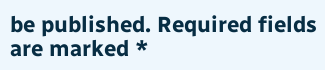be published. Required fields are marked *